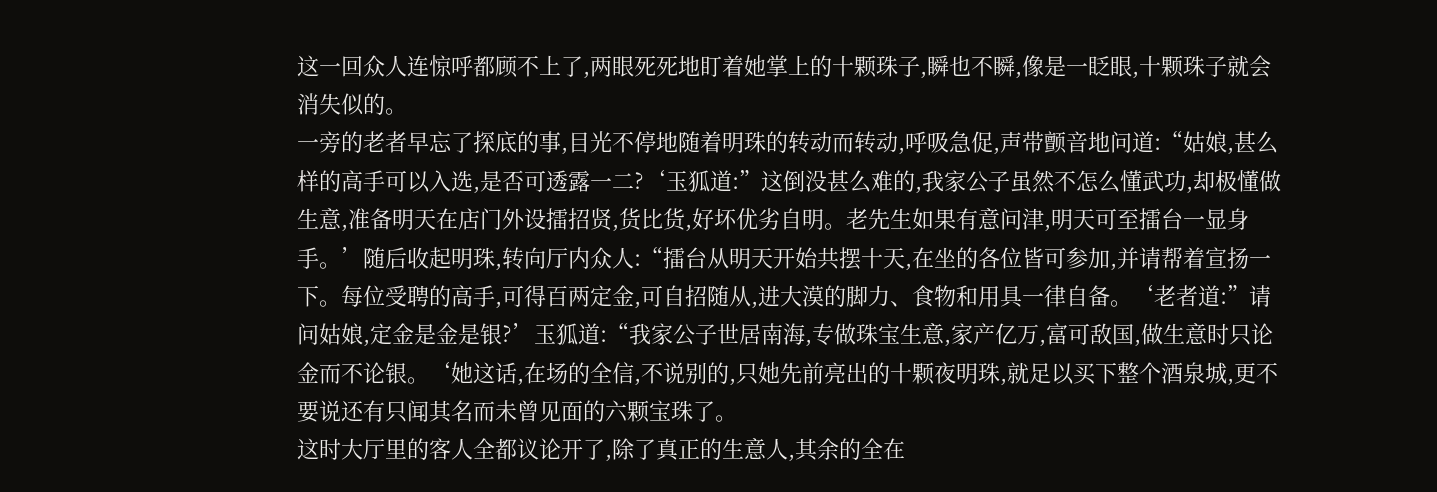这一回众人连惊呼都顾不上了,两眼死死地盯着她掌上的十颗珠子,瞬也不瞬,像是一眨眼,十颗珠子就会消失似的。
一旁的老者早忘了探底的事,目光不停地随着明珠的转动而转动,呼吸急促,声带颤音地问道:“姑娘,甚么样的高手可以入选,是否可透露一二?‘玉狐道:”这倒没甚么难的,我家公子虽然不怎么懂武功,却极懂做生意,准备明天在店门外设擂招贤,货比货,好坏优劣自明。老先生如果有意问津,明天可至擂台一显身手。’随后收起明珠,转向厅内众人:“擂台从明天开始共摆十天,在坐的各位皆可参加,并请帮着宣扬一下。每位受聘的高手,可得百两定金,可自招随从,进大漠的脚力、食物和用具一律自备。‘老者道:”请问姑娘,定金是金是银?’玉狐道:“我家公子世居南海,专做珠宝生意,家产亿万,富可敌国,做生意时只论金而不论银。‘她这话,在场的全信,不说别的,只她先前亮出的十颗夜明珠,就足以买下整个酒泉城,更不要说还有只闻其名而未曾见面的六颗宝珠了。
这时大厅里的客人全都议论开了,除了真正的生意人,其余的全在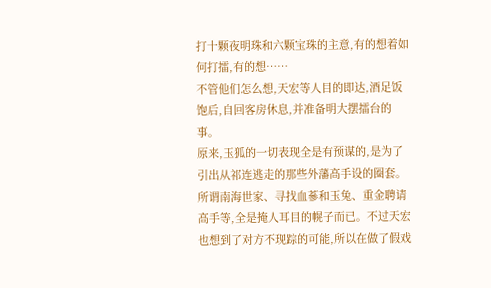打十颗夜明珠和六颗宝珠的主意,有的想着如何打擂,有的想……
不管他们怎么想,天宏等人目的即达,酒足饭饱后,自回客房休息,并准备明大摆擂台的事。
原来,玉狐的一切表现全是有预谋的,是为了引出从祁连逃走的那些外藩高手设的圈套。
所谓南海世家、寻找血蔘和玉兔、重金聘请高手等,全是掩人耳目的幌子而已。不过天宏也想到了对方不现踪的可能,所以在做了假戏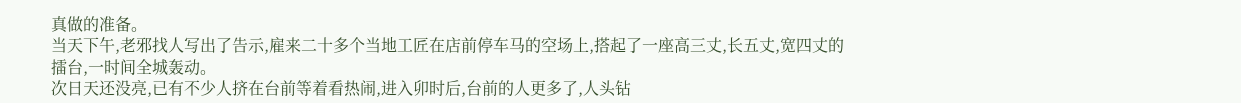真做的准备。
当天下午,老邪找人写出了告示,雇来二十多个当地工匠在店前停车马的空场上,搭起了一座高三丈,长五丈,宽四丈的擂台,一时间全城轰动。
次日天还没亮,已有不少人挤在台前等着看热闹,进入卯时后,台前的人更多了,人头钻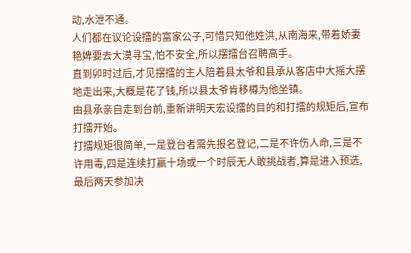动,水泄不通。
人们都在议论设擂的富家公子,可惜只知他姓洪,从南海来,带着娇妻艳婢要去大漠寻宝,怕不安全,所以摆擂台召聘高手。
直到卯时过后,才见摆擂的主人陪着县太爷和县承从客店中大摇大摆地走出来,大概是花了钱,所以县太爷肯移樽为他坐镇。
由县承亲自走到台前,重新讲明天宏设擂的目的和打擂的规矩后,宣布打擂开始。
打擂规矩很简单,一是登台者需先报名登记,二是不许伤人命,三是不许用毒,四是连续打赢十场或一个时辰无人敢挑战者,算是进入预选,最后两天参加决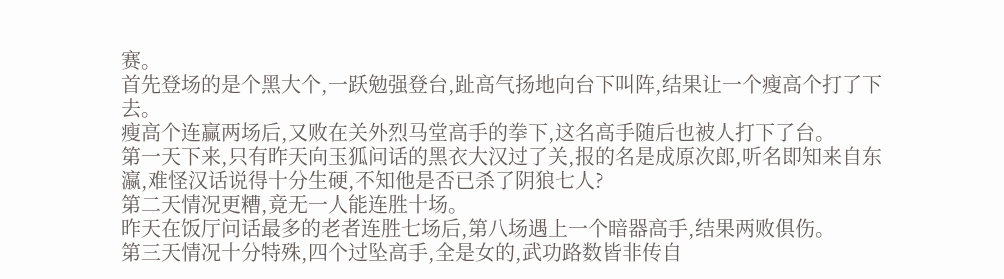赛。
首先登场的是个黑大个,一跃勉强登台,趾高气扬地向台下叫阵,结果让一个瘦高个打了下去。
瘦高个连赢两场后,又败在关外烈马堂高手的拳下,这名高手随后也被人打下了台。
第一天下来,只有昨天向玉狐问话的黑衣大汉过了关,报的名是成原次郎,听名即知来自东瀛,难怪汉话说得十分生硬,不知他是否已杀了阴狼七人?
第二天情况更糟,竟无一人能连胜十场。
昨天在饭厅问话最多的老者连胜七场后,第八场遇上一个暗器高手,结果两败俱伤。
第三天情况十分特殊,四个过坠高手,全是女的,武功路数皆非传自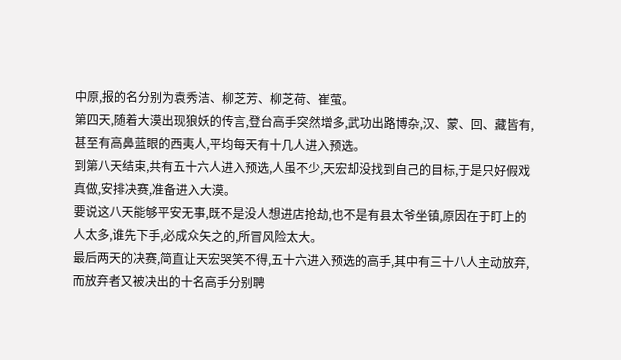中原,报的名分别为袁秀洁、柳芝芳、柳芝荷、崔萤。
第四天,随着大漠出现狼妖的传言,登台高手突然增多,武功出路博杂,汉、蒙、回、藏皆有,甚至有高鼻蓝眼的西夷人,平均每天有十几人进入预选。
到第八天结束,共有五十六人进入预选,人虽不少,天宏却没找到自己的目标,于是只好假戏真做,安排决赛,准备进入大漠。
要说这八天能够平安无事,既不是没人想进店抢劫,也不是有县太爷坐镇,原因在于盯上的人太多,谁先下手,必成众矢之的,所冒风险太大。
最后两天的决赛,简直让天宏哭笑不得,五十六进入预选的高手,其中有三十八人主动放弃,而放弃者又被决出的十名高手分别聘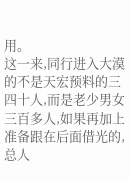用。
这一来,同行进入大漠的不是天宏预料的三四十人,而是老少男女三百多人,如果再加上准备跟在后面借光的,总人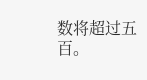数将超过五百。